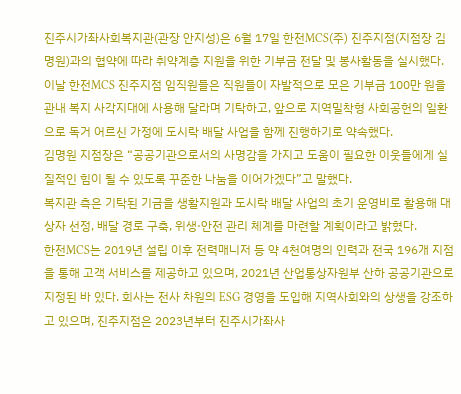진주시가좌사회복지관(관장 안지성)은 6월 17일 한전MCS(주) 진주지점(지점장 김명원)과의 협약에 따라 취약계층 지원을 위한 기부금 전달 및 봉사활동을 실시했다.
이날 한전MCS 진주지점 임직원들은 직원들이 자발적으로 모은 기부금 100만 원을 관내 복지 사각지대에 사용해 달라며 기탁하고, 앞으로 지역밀착형 사회공헌의 일환으로 독거 어르신 가정에 도시락 배달 사업을 함께 진행하기로 약속했다.
김명원 지점장은 “공공기관으로서의 사명감을 가지고 도움이 필요한 이웃들에게 실질적인 힘이 될 수 있도록 꾸준한 나눔을 이어가겠다”고 말했다.
복지관 측은 기탁된 기금을 생활지원과 도시락 배달 사업의 초기 운영비로 활용해 대상자 선정, 배달 경로 구축, 위생·안전 관리 체계를 마련할 계획이라고 밝혔다.
한전MCS는 2019년 설립 이후 전력매니저 등 약 4천여명의 인력과 전국 196개 지점을 통해 고객 서비스를 제공하고 있으며, 2021년 산업통상자원부 산하 공공기관으로 지정된 바 있다. 회사는 전사 차원의 ESG 경영을 도입해 지역사회와의 상생을 강조하고 있으며, 진주지점은 2023년부터 진주시가좌사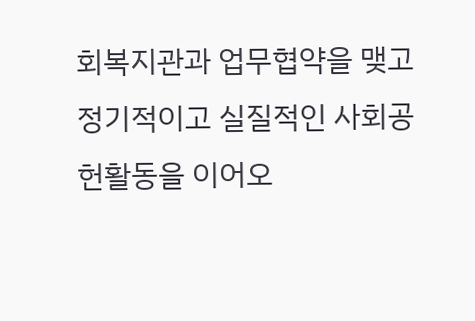회복지관과 업무협약을 맺고 정기적이고 실질적인 사회공헌활동을 이어오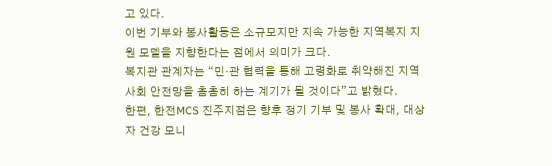고 있다.
이번 기부와 봉사활동은 소규모지만 지속 가능한 지역복지 지원 모델을 지향한다는 점에서 의미가 크다.
복지관 관계자는 “민·관 협력을 통해 고령화로 취약해진 지역사회 안전망을 촘촘히 하는 계기가 될 것이다”고 밝혔다.
한편, 한전MCS 진주지점은 향후 정기 기부 및 봉사 확대, 대상자 건강 모니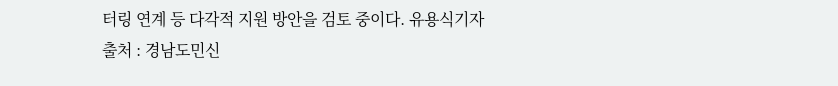터링 연계 등 다각적 지원 방안을 검토 중이다. 유용식기자
출처 : 경남도민신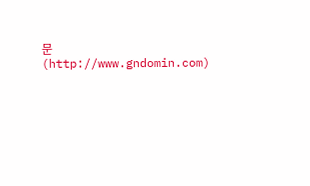문(http://www.gndomin.com)